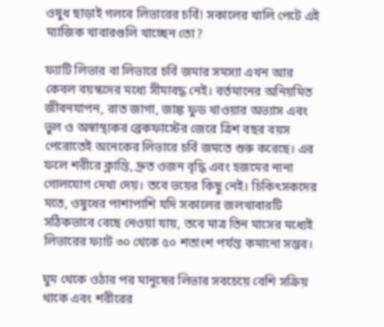ওষুধ ছাড়াই গলবে লিভারের চর্বি! সকালের খালি পেটে এই ম্যাজিক খাবারগুলি খাচ্ছেন তো?

ফ্যাটি লিভার বা লিভারে চর্বি জমার সমস্যা এখন আর কেবল বয়স্কদের মধ্যে সীমাবদ্ধ নেই। বর্তমানের অনিয়মিত জীবনযাপন, রাত জাগা, জাঙ্ক ফুড খাওয়ার অভ্যাস এবং ভুল ও অস্বাস্থ্যকর ব্রেকফাস্টের জেরে ত্রিশ বছর বয়স পেরোতেই অনেকের লিভারে চর্বি জমতে শুরু করেছে। এর ফলে শরীরে ক্লান্তি, দ্রুত ওজন বৃদ্ধি এবং হজমের নানা গোলযোগ দেখা দেয়। তবে ভয়ের কিছু নেই। চিকিৎসকদের মতে, ওষুধের পাশাপাশি যদি সকালের জলখাবারটি সঠিকভাবে বেছে নেওয়া যায়, তবে মাত্র তিন মাসের মধ্যেই লিভারের ফ্যাট ৩০ থেকে ৫০ শতাংশ পর্যন্ত কমানো সম্ভব।

ঘুম থেকে ওঠার পর মানুষের লিভার সবচেয়ে বেশি সক্রিয় থাকে এবং শরীরের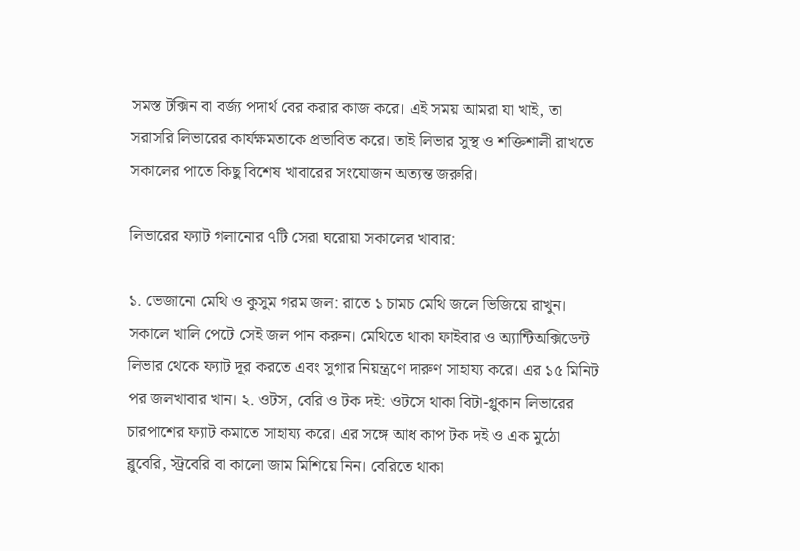সমস্ত টক্সিন বা বর্জ্য পদার্থ বের করার কাজ করে। এই সময় আমরা যা খাই, তা সরাসরি লিভারের কার্যক্ষমতাকে প্রভাবিত করে। তাই লিভার সুস্থ ও শক্তিশালী রাখতে সকালের পাতে কিছু বিশেষ খাবারের সংযোজন অত্যন্ত জরুরি।

লিভারের ফ্যাট গলানোর ৭টি সেরা ঘরোয়া সকালের খাবার:

১. ভেজানো মেথি ও কুসুম গরম জল: রাতে ১ চামচ মেথি জলে ভিজিয়ে রাখুন। সকালে খালি পেটে সেই জল পান করুন। মেথিতে থাকা ফাইবার ও অ্যান্টিঅক্সিডেন্ট লিভার থেকে ফ্যাট দূর করতে এবং সুগার নিয়ন্ত্রণে দারুণ সাহায্য করে। এর ১৫ মিনিট পর জলখাবার খান। ২. ওটস, বেরি ও টক দই: ওটসে থাকা বিটা-গ্লুকান লিভারের চারপাশের ফ্যাট কমাতে সাহায্য করে। এর সঙ্গে আধ কাপ টক দই ও এক মুঠো ব্লুবেরি, স্ট্রবেরি বা কালো জাম মিশিয়ে নিন। বেরিতে থাকা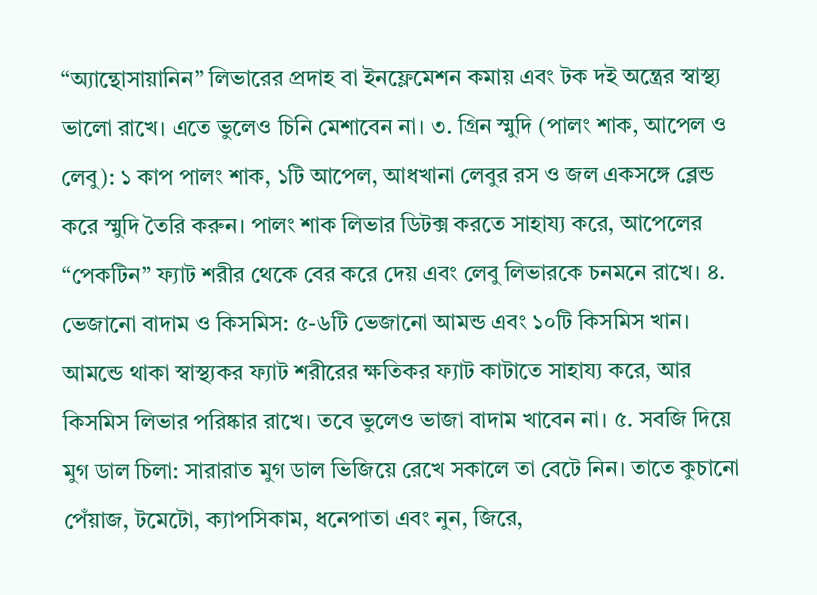“অ্যান্থোসায়ানিন” লিভারের প্রদাহ বা ইনফ্লেমেশন কমায় এবং টক দই অন্ত্রের স্বাস্থ্য ভালো রাখে। এতে ভুলেও চিনি মেশাবেন না। ৩. গ্রিন স্মুদি (পালং শাক, আপেল ও লেবু): ১ কাপ পালং শাক, ১টি আপেল, আধখানা লেবুর রস ও জল একসঙ্গে ব্লেন্ড করে স্মুদি তৈরি করুন। পালং শাক লিভার ডিটক্স করতে সাহায্য করে, আপেলের “পেকটিন” ফ্যাট শরীর থেকে বের করে দেয় এবং লেবু লিভারকে চনমনে রাখে। ৪. ভেজানো বাদাম ও কিসমিস: ৫-৬টি ভেজানো আমন্ড এবং ১০টি কিসমিস খান। আমন্ডে থাকা স্বাস্থ্যকর ফ্যাট শরীরের ক্ষতিকর ফ্যাট কাটাতে সাহায্য করে, আর কিসমিস লিভার পরিষ্কার রাখে। তবে ভুলেও ভাজা বাদাম খাবেন না। ৫. সবজি দিয়ে মুগ ডাল চিলা: সারারাত মুগ ডাল ভিজিয়ে রেখে সকালে তা বেটে নিন। তাতে কুচানো পেঁয়াজ, টমেটো, ক্যাপসিকাম, ধনেপাতা এবং নুন, জিরে,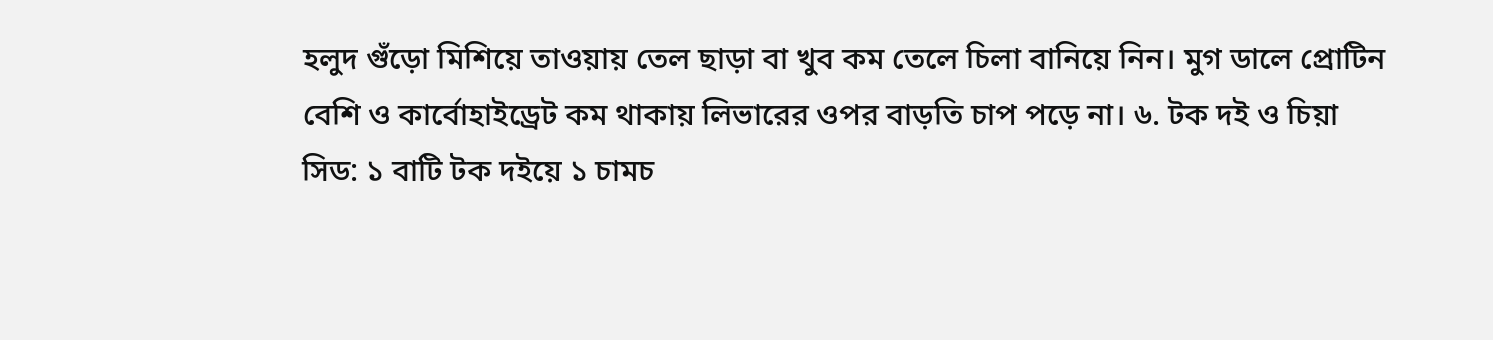হলুদ গুঁড়ো মিশিয়ে তাওয়ায় তেল ছাড়া বা খুব কম তেলে চিলা বানিয়ে নিন। মুগ ডালে প্রোটিন বেশি ও কার্বোহাইড্রেট কম থাকায় লিভারের ওপর বাড়তি চাপ পড়ে না। ৬. টক দই ও চিয়া সিড: ১ বাটি টক দইয়ে ১ চামচ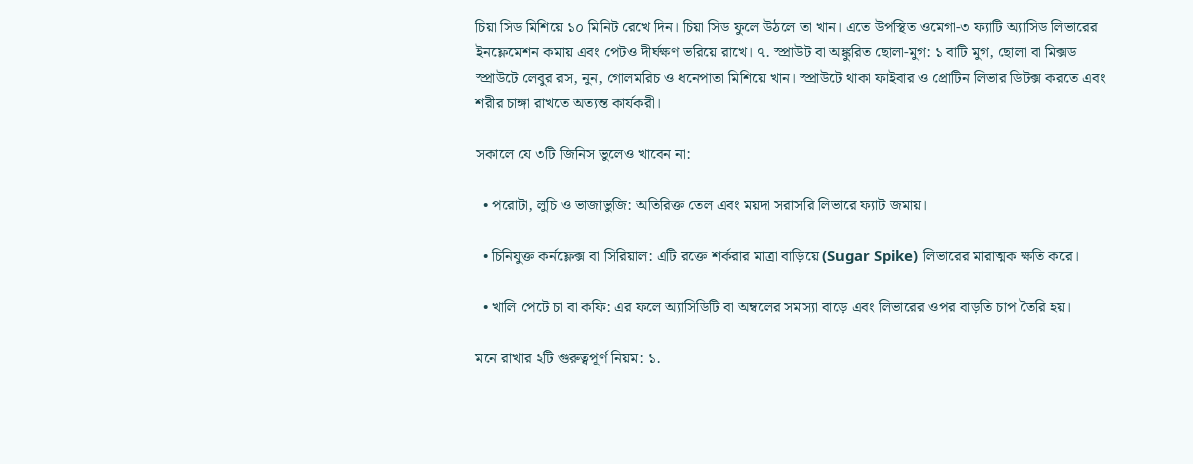চিয়া সিড মিশিয়ে ১০ মিনিট রেখে দিন। চিয়া সিড ফুলে উঠলে তা খান। এতে উপস্থিত ওমেগা-৩ ফ্যাটি অ্যাসিড লিভারের ইনফ্লেমেশন কমায় এবং পেটও দীর্ঘক্ষণ ভরিয়ে রাখে। ৭. স্প্রাউট বা অঙ্কুরিত ছোলা-মুগ: ১ বাটি মুগ, ছোলা বা মিক্সড স্প্রাউটে লেবুর রস, নুন, গোলমরিচ ও ধনেপাতা মিশিয়ে খান। স্প্রাউটে থাকা ফাইবার ও প্রোটিন লিভার ডিটক্স করতে এবং শরীর চাঙ্গা রাখতে অত্যন্ত কার্যকরী।

সকালে যে ৩টি জিনিস ভুলেও খাবেন না:

  • পরোটা, লুচি ও ভাজাভুজি: অতিরিক্ত তেল এবং ময়দা সরাসরি লিভারে ফ্যাট জমায়।

  • চিনিযুক্ত কর্নফ্লেক্স বা সিরিয়াল: এটি রক্তে শর্করার মাত্রা বাড়িয়ে (Sugar Spike) লিভারের মারাত্মক ক্ষতি করে।

  • খালি পেটে চা বা কফি: এর ফলে অ্যাসিডিটি বা অম্বলের সমস্যা বাড়ে এবং লিভারের ওপর বাড়তি চাপ তৈরি হয়।

মনে রাখার ২টি গুরুত্বপূর্ণ নিয়ম: ১.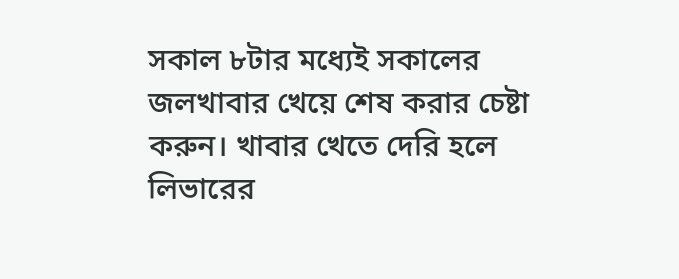সকাল ৮টার মধ্যেই সকালের জলখাবার খেয়ে শেষ করার চেষ্টা করুন। খাবার খেতে দেরি হলে লিভারের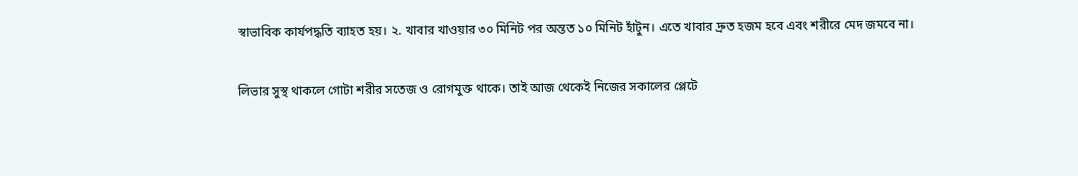স্বাভাবিক কার্যপদ্ধতি ব্যাহত হয়। ২. খাবার খাওয়ার ৩০ মিনিট পর অন্তত ১০ মিনিট হাঁটুন। এতে খাবার দ্রুত হজম হবে এবং শরীরে মেদ জমবে না।

লিভার সুস্থ থাকলে গোটা শরীর সতেজ ও রোগমুক্ত থাকে। তাই আজ থেকেই নিজের সকালের প্লেটে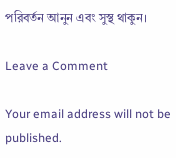পরিবর্তন আনুন এবং সুস্থ থাকুন।

Leave a Comment

Your email address will not be published.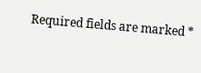Required fields are marked *